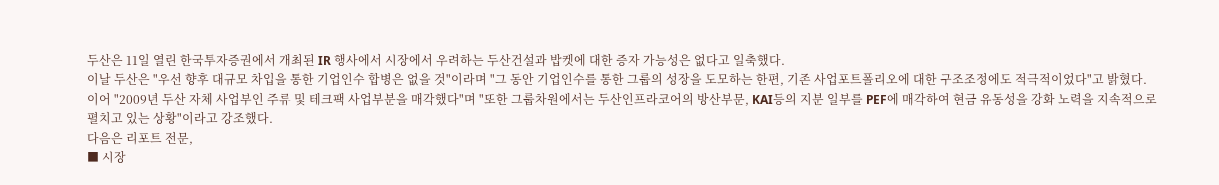두산은 11일 열린 한국투자증권에서 개최된 IR 행사에서 시장에서 우려하는 두산건설과 밥켓에 대한 증자 가능성은 없다고 일축했다.
이날 두산은 "우선 향후 대규모 차입을 통한 기업인수 합병은 없을 것"이라며 "그 동안 기업인수를 통한 그룹의 성장을 도모하는 한편, 기존 사업포트폴리오에 대한 구조조정에도 적극적이었다"고 밝혔다.
이어 "2009년 두산 자체 사업부인 주류 및 테크팩 사업부분을 매각했다"며 "또한 그룹차원에서는 두산인프라코어의 방산부문, KAI등의 지분 일부를 PEF에 매각하여 현금 유동성을 강화 노력을 지속적으로 펼치고 있는 상황"이라고 강조했다.
다음은 리포트 전문,
■ 시장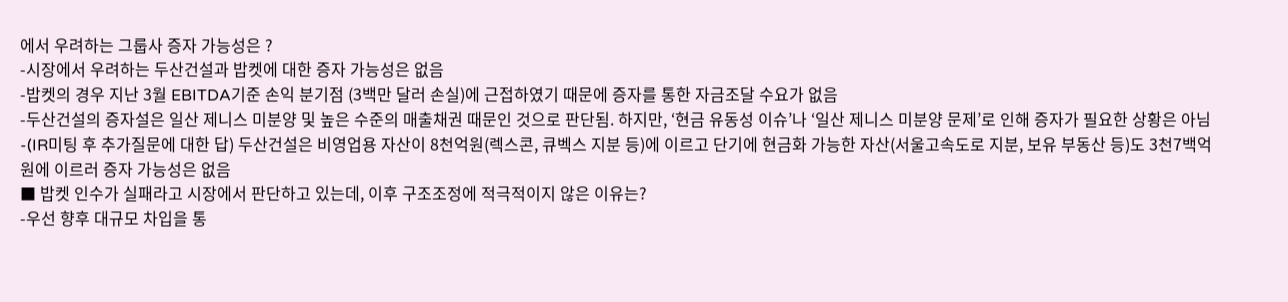에서 우려하는 그룹사 증자 가능성은 ?
-시장에서 우려하는 두산건설과 밥켓에 대한 증자 가능성은 없음
-밥켓의 경우 지난 3월 EBITDA기준 손익 분기점 (3백만 달러 손실)에 근접하였기 때문에 증자를 통한 자금조달 수요가 없음
-두산건설의 증자설은 일산 제니스 미분양 및 높은 수준의 매출채권 때문인 것으로 판단됨. 하지만, ‘현금 유동성 이슈’나 ‘일산 제니스 미분양 문제’로 인해 증자가 필요한 상황은 아님
-(IR미팅 후 추가질문에 대한 답) 두산건설은 비영업용 자산이 8천억원(렉스콘, 큐벡스 지분 등)에 이르고 단기에 현금화 가능한 자산(서울고속도로 지분, 보유 부동산 등)도 3천7백억원에 이르러 증자 가능성은 없음
■ 밥켓 인수가 실패라고 시장에서 판단하고 있는데, 이후 구조조정에 적극적이지 않은 이유는?
-우선 향후 대규모 차입을 통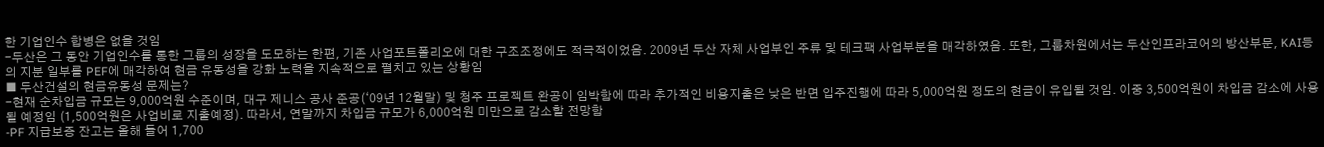한 기업인수 합병은 없을 것임
-두산은 그 동안 기업인수를 통한 그룹의 성장을 도모하는 한편, 기존 사업포트폴리오에 대한 구조조정에도 적극적이었음. 2009년 두산 자체 사업부인 주류 및 테크팩 사업부분을 매각하였음. 또한, 그룹차원에서는 두산인프라코어의 방산부문, KAI등의 지분 일부를 PEF에 매각하여 현금 유동성을 강화 노력을 지속적으로 펼치고 있는 상황임
■ 두산건설의 현금유동성 문제는?
-현재 순차입금 규모는 9,000억원 수준이며, 대구 제니스 공사 준공(‘09년 12월말) 및 청주 프로젝트 완공이 임박함에 따라 추가적인 비용지출은 낮은 반면 입주진행에 따라 5,000억원 정도의 현금이 유입될 것임. 이중 3,500억원이 차입금 감소에 사용될 예정임 (1,500억원은 사업비로 지출예정). 따라서, 연말까지 차입금 규모가 6,000억원 미만으로 감소할 전망함
-PF 지급보증 잔고는 올해 들어 1,700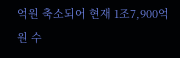억원 축소되어 현재 1조7,900억원 수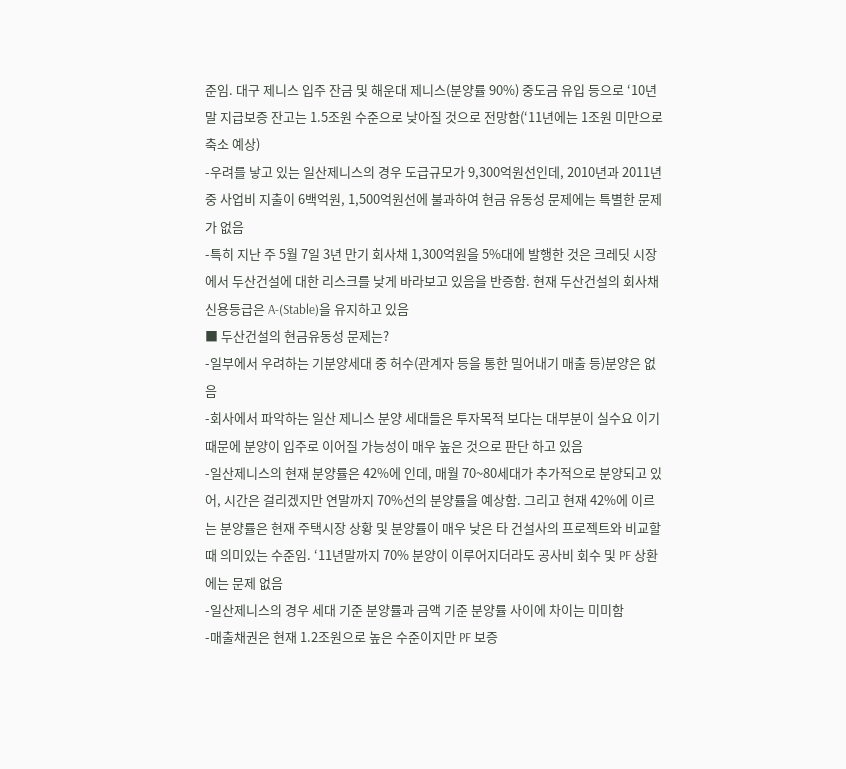준임. 대구 제니스 입주 잔금 및 해운대 제니스(분양률 90%) 중도금 유입 등으로 ‘10년 말 지급보증 잔고는 1.5조원 수준으로 낮아질 것으로 전망함(‘11년에는 1조원 미만으로 축소 예상)
-우려를 낳고 있는 일산제니스의 경우 도급규모가 9,300억원선인데, 2010년과 2011년중 사업비 지출이 6백억원, 1,500억원선에 불과하여 현금 유동성 문제에는 특별한 문제가 없음
-특히 지난 주 5월 7일 3년 만기 회사채 1,300억원을 5%대에 발행한 것은 크레딧 시장에서 두산건설에 대한 리스크를 낮게 바라보고 있음을 반증함. 현재 두산건설의 회사채 신용등급은 A-(Stable)을 유지하고 있음
■ 두산건설의 현금유동성 문제는?
-일부에서 우려하는 기분양세대 중 허수(관계자 등을 통한 밀어내기 매출 등)분양은 없음
-회사에서 파악하는 일산 제니스 분양 세대들은 투자목적 보다는 대부분이 실수요 이기 때문에 분양이 입주로 이어질 가능성이 매우 높은 것으로 판단 하고 있음
-일산제니스의 현재 분양률은 42%에 인데, 매월 70~80세대가 추가적으로 분양되고 있어, 시간은 걸리겠지만 연말까지 70%선의 분양률을 예상함. 그리고 현재 42%에 이르는 분양률은 현재 주택시장 상황 및 분양률이 매우 낮은 타 건설사의 프로젝트와 비교할 때 의미있는 수준임. ‘11년말까지 70% 분양이 이루어지더라도 공사비 회수 및 PF 상환에는 문제 없음
-일산제니스의 경우 세대 기준 분양률과 금액 기준 분양률 사이에 차이는 미미함
-매출채권은 현재 1.2조원으로 높은 수준이지만 PF 보증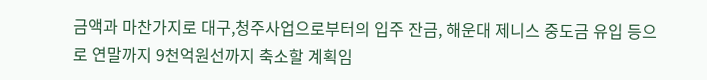금액과 마찬가지로 대구,청주사업으로부터의 입주 잔금, 해운대 제니스 중도금 유입 등으로 연말까지 9천억원선까지 축소할 계획임